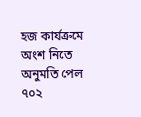হজ কার্যক্রমে অংশ নিতে অনুমতি পেল ৭০২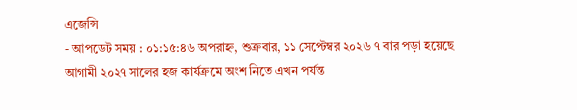এজেন্সি
- আপডেট সময় : ০১:১৫:৪৬ অপরাহ্ন, শুক্রবার, ১১ সেপ্টেম্বর ২০২৬ ৭ বার পড়া হয়েছে
আগামী ২০২৭ সালের হজ কার্যক্রমে অংশ নিতে এখন পর্যন্ত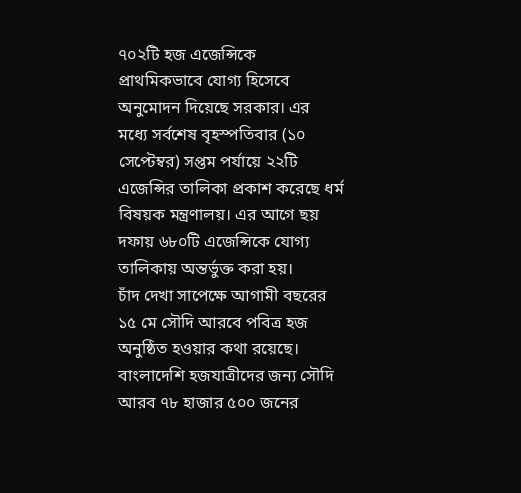৭০২টি হজ এজেন্সিকে প্রাথমিকভাবে যোগ্য হিসেবে অনুমোদন দিয়েছে সরকার। এর মধ্যে সর্বশেষ বৃহস্পতিবার (১০ সেপ্টেম্বর) সপ্তম পর্যায়ে ২২টি এজেন্সির তালিকা প্রকাশ করেছে ধর্ম বিষয়ক মন্ত্রণালয়। এর আগে ছয় দফায় ৬৮০টি এজেন্সিকে যোগ্য তালিকায় অন্তর্ভুক্ত করা হয়।
চাঁদ দেখা সাপেক্ষে আগামী বছরের ১৫ মে সৌদি আরবে পবিত্র হজ অনুষ্ঠিত হওয়ার কথা রয়েছে। বাংলাদেশি হজযাত্রীদের জন্য সৌদি আরব ৭৮ হাজার ৫০০ জনের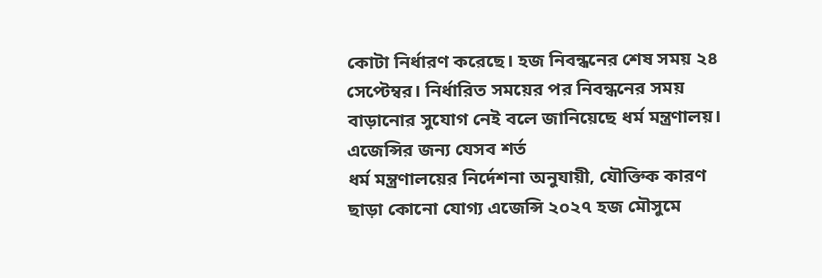কোটা নির্ধারণ করেছে। হজ নিবন্ধনের শেষ সময় ২৪ সেপ্টেম্বর। নির্ধারিত সময়ের পর নিবন্ধনের সময় বাড়ানোর সুযোগ নেই বলে জানিয়েছে ধর্ম মন্ত্রণালয়।
এজেন্সির জন্য যেসব শর্ত
ধর্ম মন্ত্রণালয়ের নির্দেশনা অনুযায়ী, যৌক্তিক কারণ ছাড়া কোনো যোগ্য এজেন্সি ২০২৭ হজ মৌসুমে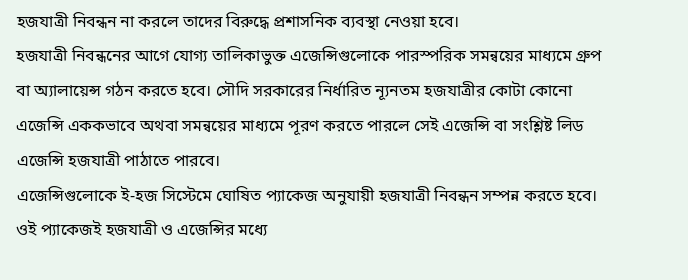হজযাত্রী নিবন্ধন না করলে তাদের বিরুদ্ধে প্রশাসনিক ব্যবস্থা নেওয়া হবে।
হজযাত্রী নিবন্ধনের আগে যোগ্য তালিকাভুক্ত এজেন্সিগুলোকে পারস্পরিক সমন্বয়ের মাধ্যমে গ্রুপ বা অ্যালায়েন্স গঠন করতে হবে। সৌদি সরকারের নির্ধারিত ন্যূনতম হজযাত্রীর কোটা কোনো এজেন্সি এককভাবে অথবা সমন্বয়ের মাধ্যমে পূরণ করতে পারলে সেই এজেন্সি বা সংশ্লিষ্ট লিড এজেন্সি হজযাত্রী পাঠাতে পারবে।
এজেন্সিগুলোকে ই-হজ সিস্টেমে ঘোষিত প্যাকেজ অনুযায়ী হজযাত্রী নিবন্ধন সম্পন্ন করতে হবে। ওই প্যাকেজই হজযাত্রী ও এজেন্সির মধ্যে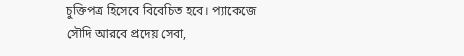চুক্তিপত্র হিসেবে বিবেচিত হবে। প্যাকেজে সৌদি আরবে প্রদেয় সেবা,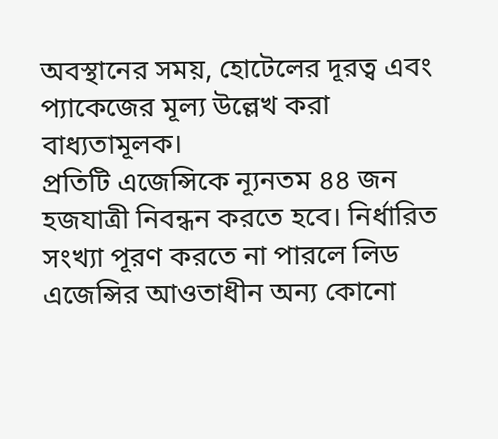অবস্থানের সময়, হোটেলের দূরত্ব এবং প্যাকেজের মূল্য উল্লেখ করা বাধ্যতামূলক।
প্রতিটি এজেন্সিকে ন্যূনতম ৪৪ জন হজযাত্রী নিবন্ধন করতে হবে। নির্ধারিত সংখ্যা পূরণ করতে না পারলে লিড এজেন্সির আওতাধীন অন্য কোনো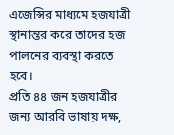এজেন্সির মাধ্যমে হজযাত্রী স্থানান্তর করে তাদের হজ পালনের ব্যবস্থা করতে হবে।
প্রতি ৪৪ জন হজযাত্রীর জন্য আরবি ভাষায় দক্ষ,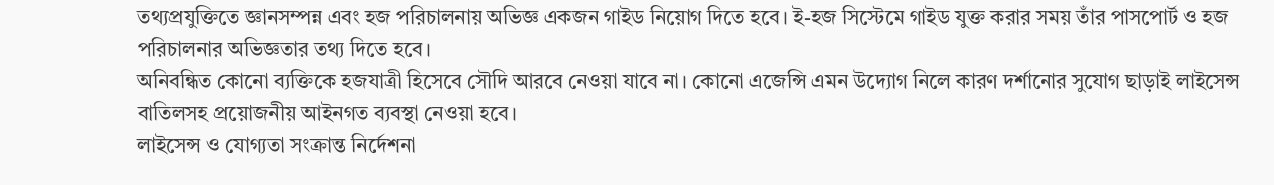তথ্যপ্রযুক্তিতে জ্ঞানসম্পন্ন এবং হজ পরিচালনায় অভিজ্ঞ একজন গাইড নিয়োগ দিতে হবে। ই-হজ সিস্টেমে গাইড যুক্ত করার সময় তাঁর পাসপোর্ট ও হজ পরিচালনার অভিজ্ঞতার তথ্য দিতে হবে।
অনিবন্ধিত কোনো ব্যক্তিকে হজযাত্রী হিসেবে সৌদি আরবে নেওয়া যাবে না। কোনো এজেন্সি এমন উদ্যোগ নিলে কারণ দর্শানোর সুযোগ ছাড়াই লাইসেন্স বাতিলসহ প্রয়োজনীয় আইনগত ব্যবস্থা নেওয়া হবে।
লাইসেন্স ও যোগ্যতা সংক্রান্ত নির্দেশনা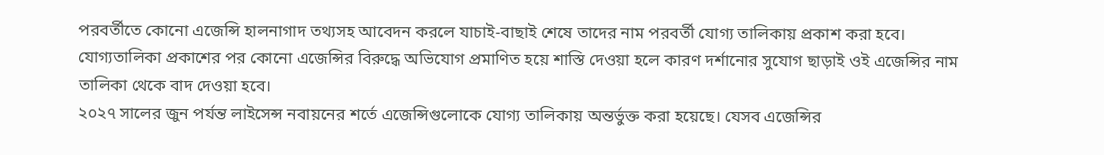পরবর্তীতে কোনো এজেন্সি হালনাগাদ তথ্যসহ আবেদন করলে যাচাই-বাছাই শেষে তাদের নাম পরবর্তী যোগ্য তালিকায় প্রকাশ করা হবে। যোগ্যতালিকা প্রকাশের পর কোনো এজেন্সির বিরুদ্ধে অভিযোগ প্রমাণিত হয়ে শাস্তি দেওয়া হলে কারণ দর্শানোর সুযোগ ছাড়াই ওই এজেন্সির নাম তালিকা থেকে বাদ দেওয়া হবে।
২০২৭ সালের জুন পর্যন্ত লাইসেন্স নবায়নের শর্তে এজেন্সিগুলোকে যোগ্য তালিকায় অন্তর্ভুক্ত করা হয়েছে। যেসব এজেন্সির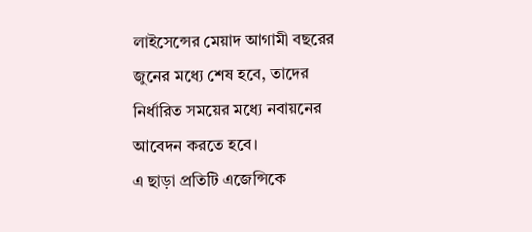লাইসেন্সের মেয়াদ আগামী বছরের জুনের মধ্যে শেষ হবে, তাদের নির্ধারিত সময়ের মধ্যে নবায়নের আবেদন করতে হবে।
এ ছাড়া প্রতিটি এজেন্সিকে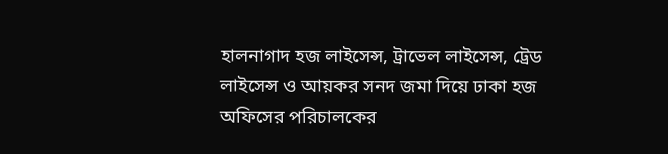হালনাগাদ হজ লাইসেন্স, ট্রাভেল লাইসেন্স, ট্রেড লাইসেন্স ও আয়কর সনদ জমা দিয়ে ঢাকা হজ অফিসের পরিচালকের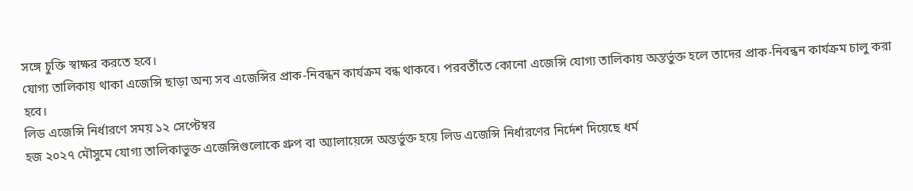সঙ্গে চুক্তি স্বাক্ষর করতে হবে।
যোগ্য তালিকায় থাকা এজেন্সি ছাড়া অন্য সব এজেন্সির প্রাক-নিবন্ধন কার্যক্রম বন্ধ থাকবে। পরবর্তীতে কোনো এজেন্সি যোগ্য তালিকায় অন্তর্ভুক্ত হলে তাদের প্রাক-নিবন্ধন কার্যক্রম চালু করা হবে।
লিড এজেন্সি নির্ধারণে সময় ১২ সেপ্টেম্বর
হজ ২০২৭ মৌসুমে যোগ্য তালিকাভুক্ত এজেন্সিগুলোকে গ্রুপ বা অ্যালায়েন্সে অন্তর্ভুক্ত হয়ে লিড এজেন্সি নির্ধারণের নির্দেশ দিয়েছে ধর্ম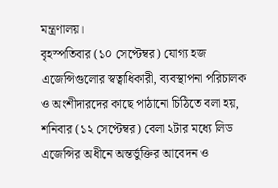মন্ত্রণালয়।
বৃহস্পতিবার (১০ সেপ্টেম্বর) যোগ্য হজ এজেন্সিগুলোর স্বত্বাধিকারী, ব্যবস্থাপনা পরিচালক ও অংশীদারদের কাছে পাঠানো চিঠিতে বলা হয়, শনিবার (১২ সেপ্টেম্বর) বেলা ২টার মধ্যে লিড এজেন্সির অধীনে অন্তর্ভুক্তির আবেদন ও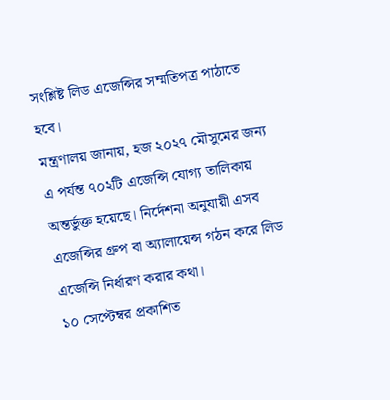সংশ্লিষ্ট লিড এজেন্সির সম্মতিপত্র পাঠাতে হবে।
মন্ত্রণালয় জানায়, হজ ২০২৭ মৌসুমের জন্য এ পর্যন্ত ৭০২টি এজেন্সি যোগ্য তালিকায় অন্তর্ভুক্ত হয়েছে। নির্দেশনা অনুযায়ী এসব এজেন্সির গ্রুপ বা অ্যালায়েন্স গঠন করে লিড এজেন্সি নির্ধারণ করার কথা।
১০ সেপ্টেম্বর প্রকাশিত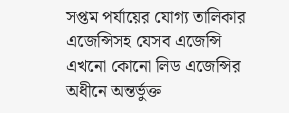সপ্তম পর্যায়ের যোগ্য তালিকার এজেন্সিসহ যেসব এজেন্সি এখনো কোনো লিড এজেন্সির অধীনে অন্তর্ভুক্ত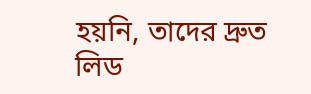হয়নি, তাদের দ্রুত লিড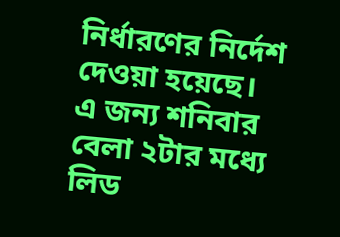নির্ধারণের নির্দেশ দেওয়া হয়েছে।
এ জন্য শনিবার বেলা ২টার মধ্যে লিড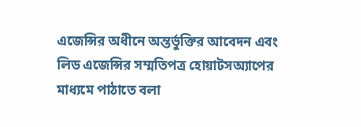এজেন্সির অধীনে অন্তর্ভুক্তির আবেদন এবং লিড এজেন্সির সম্মতিপত্র হোয়াটসঅ্যাপের মাধ্যমে পাঠাতে বলা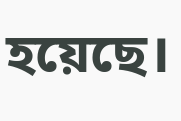হয়েছে।